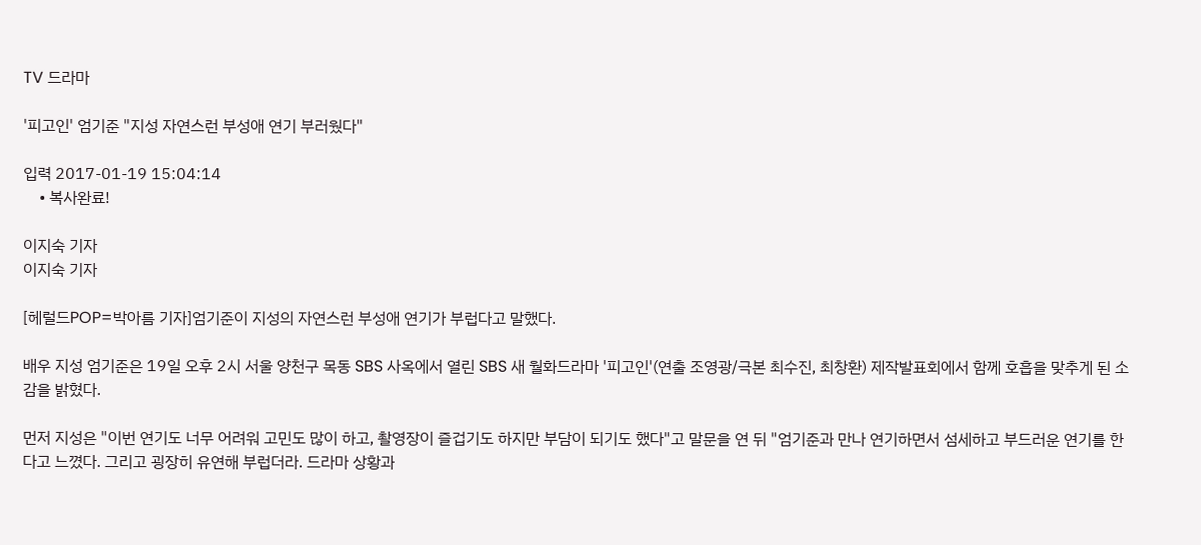TV 드라마

'피고인' 엄기준 "지성 자연스런 부성애 연기 부러웠다"

입력 2017-01-19 15:04:14
    • 복사완료!

이지숙 기자
이지숙 기자

[헤럴드POP=박아름 기자]엄기준이 지성의 자연스런 부성애 연기가 부럽다고 말했다.

배우 지성 엄기준은 19일 오후 2시 서울 양천구 목동 SBS 사옥에서 열린 SBS 새 월화드라마 '피고인'(연출 조영광/극본 최수진, 최창환) 제작발표회에서 함께 호흡을 맞추게 된 소감을 밝혔다.

먼저 지성은 "이번 연기도 너무 어려워 고민도 많이 하고, 촬영장이 즐겁기도 하지만 부담이 되기도 했다"고 말문을 연 뒤 "엄기준과 만나 연기하면서 섬세하고 부드러운 연기를 한다고 느꼈다. 그리고 굉장히 유연해 부럽더라. 드라마 상황과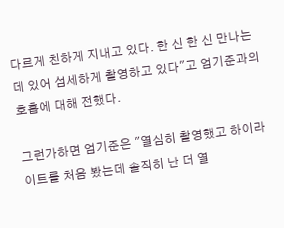다르게 친하게 지내고 있다. 한 신 한 신 만나는데 있어 섬세하게 촬영하고 있다"고 엄기준과의 호흡에 대해 전했다.

그런가하면 엄기준은 "열심히 촬영했고 하이라이트를 처음 봤는데 솔직히 난 더 열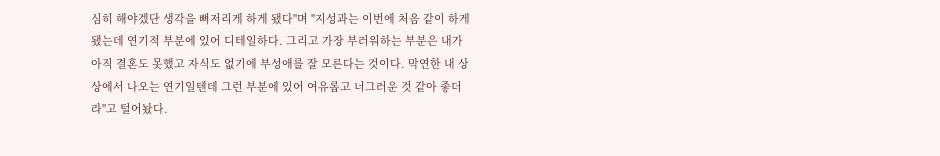심히 해야겠단 생각을 뼈저리게 하게 됐다"며 "지성과는 이번에 처음 같이 하게 됐는데 연기적 부분에 있어 디테일하다. 그리고 가장 부러워하는 부분은 내가 아직 결혼도 못했고 자식도 없기에 부성애를 잘 모른다는 것이다. 막연한 내 상상에서 나오는 연기일텐데 그런 부분에 있어 여유롭고 너그러운 것 같아 좋더라"고 털어놨다.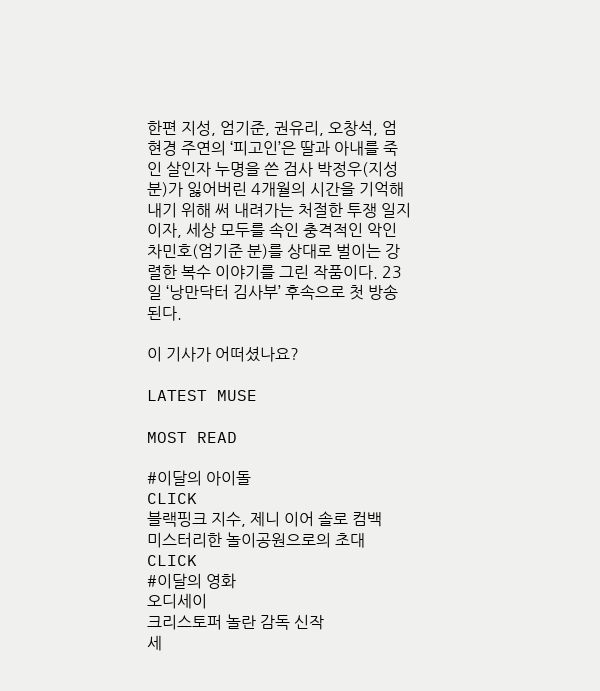한편 지성, 엄기준, 권유리, 오창석, 엄현경 주연의 ‘피고인’은 딸과 아내를 죽인 살인자 누명을 쓴 검사 박정우(지성 분)가 잃어버린 4개월의 시간을 기억해내기 위해 써 내려가는 처절한 투쟁 일지이자, 세상 모두를 속인 충격적인 악인 차민호(엄기준 분)를 상대로 벌이는 강렬한 복수 이야기를 그린 작품이다. 23일 ‘낭만닥터 김사부’ 후속으로 첫 방송된다.

이 기사가 어떠셨나요?

LATEST MUSE

MOST READ

#이달의 아이돌
CLICK
블랙핑크 지수, 제니 이어 솔로 컴백
미스터리한 놀이공원으로의 초대
CLICK
#이달의 영화
오디세이
크리스토퍼 놀란 감독 신작
세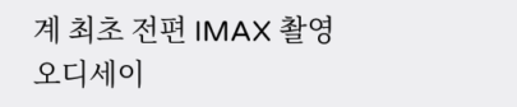계 최초 전편 IMAX 촬영
오디세이